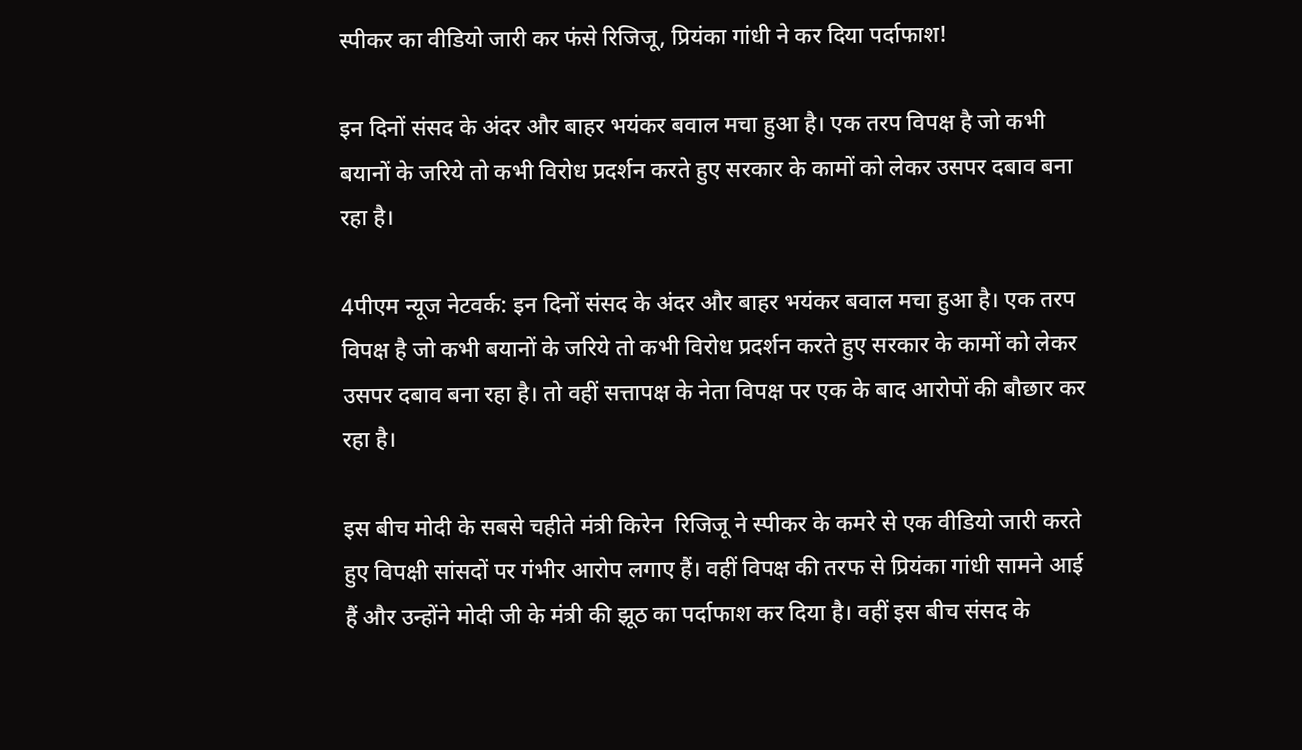स्पीकर का वीडियो जारी कर फंसे रिजिजू, प्रियंका गांधी ने कर दिया पर्दाफाश!

इन दिनों संसद के अंदर और बाहर भयंकर बवाल मचा हुआ है। एक तरप विपक्ष है जो कभी बयानों के जरिये तो कभी विरोध प्रदर्शन करते हुए सरकार के कामों को लेकर उसपर दबाव बना रहा है।

4पीएम न्यूज नेटवर्क: इन दिनों संसद के अंदर और बाहर भयंकर बवाल मचा हुआ है। एक तरप विपक्ष है जो कभी बयानों के जरिये तो कभी विरोध प्रदर्शन करते हुए सरकार के कामों को लेकर उसपर दबाव बना रहा है। तो वहीं सत्तापक्ष के नेता विपक्ष पर एक के बाद आरोपों की बौछार कर रहा है।

इस बीच मोदी के सबसे चहीते मंत्री किरेन  रिजिजू ने स्पीकर के कमरे से एक वीडियो जारी करते हुए विपक्षी सांसदों पर गंभीर आरोप लगाए हैं। वहीं विपक्ष की तरफ से प्रियंका गांधी सामने आई हैं और उन्होंने मोदी जी के मंत्री की झूठ का पर्दाफाश कर दिया है। वहीं इस बीच संसद के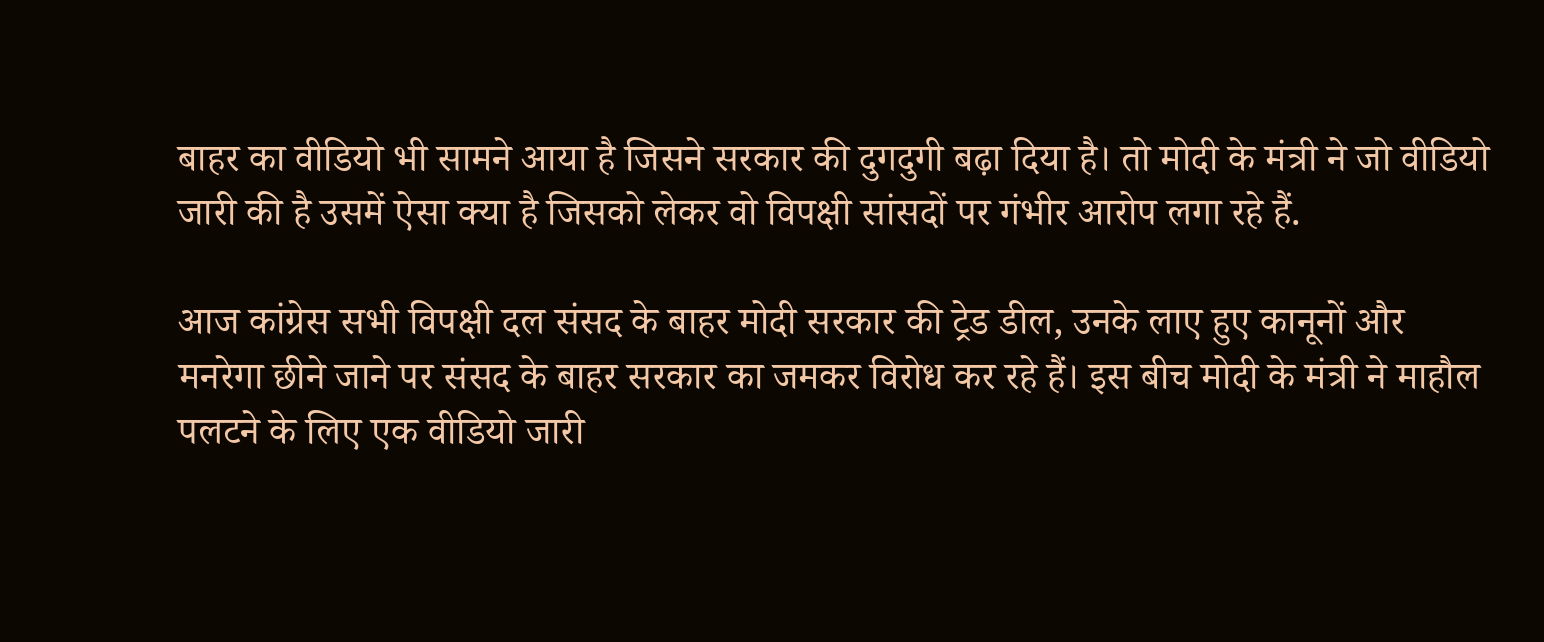बाहर का वीडियो भी सामने आया है जिसने सरकार की दुगदुगी बढ़ा दिया है। तो मोदी के मंत्री ने जो वीडियो जारी की है उसमें ऐसा क्या है जिसको लेकर वो विपक्षी सांसदों पर गंभीर आरोप लगा रहे हैं.

आज कांग्रेस सभी विपक्षी दल संसद के बाहर मोदी सरकार की ट्रेड डील, उनके लाए हुए कानूनों और मनरेगा छीने जाने पर संसद के बाहर सरकार का जमकर विरोध कर रहे हैं। इस बीच मोदी के मंत्री ने माहौल पलटने के लिए एक वीडियो जारी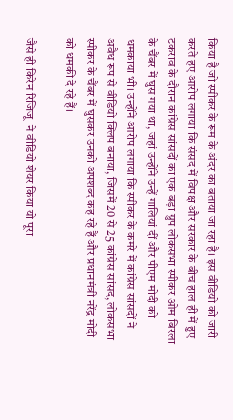किया है जो स्पीकर के रूम के अंदर का बताया जा रहा है। इस वीडियो को जारी करते हए आरोप लगाया कि संसद में विपक्ष और सरकार के बीच हाल ही में हुए टकराव के दौरान कांग्रेस सांसदों का एक बड़ा ग्रुप लोकसभा स्पीकर ओम बिरला के चैंबर में घुस गया था, जहां उन्होंने उन्हें गालियां दीं और पीएम मोदी को धमकाया भी। उन्होंने आरोप लगाया कि स्पीकर के कमरे में कांग्रेस सांसदों ने अवैध रूप से वीडियो क्लिप बनाया, जिसमें 20 से 25 कांग्रेस सांसद, लोकसभा स्पीकर के चैंबर में घुसकर उनको अपशब्द कह रहे हैं और प्रधानमंत्री नरेंद्र मोदी को धमकी दे रहे हैं।

जैसे ही किरेन रिजिजू  ने वीडियो शेयर किया यो पूरा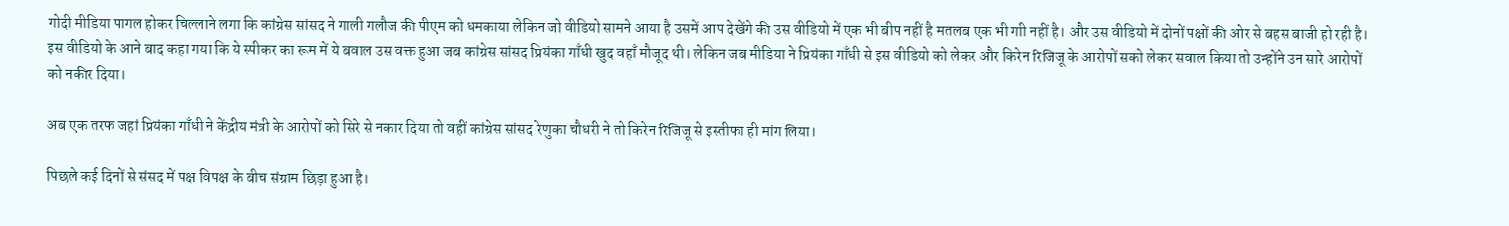गोदी मीडिया पागल होकर चिल्लाने लगा कि कांग्रेस सांसद ने गाली गलौज की पीएम को धमकाया लेकिन जो वीडियो सामने आया है उसमें आप देखेंगे की उस वीडियो में एक भी बीप नहीं है मतलब एक भी गाी नहीं है। और उस वीडियो में दोनों पक्षों की ओर से बहस बाजी हो रही है। इस वीडियो के आने बाद कहा गया कि ये स्पीकर का रूम में ये बवाल उस वक्त हुआ जब कांग्रेस सांसद प्रियंका गाँधी खुद वहाँ मौजूद थी। लेकिन जब मीडिया ने प्रियंका गाँधी से इस वीडियो को लेकर और किरेन रिजिजू के आरोपों सको लेकर सवाल किया तो उन्होंने उन सारे आरोपों को नकीर दिया।

अब एक तरफ जहां प्रियंका गाँधी ने केंद्रीय मंत्री के आरोपों को सिरे से नकार दिया तो वहीं कांग्रेस सांसद रेणुका चौधरी ने तो किरेन रिजिजू से इस्तीफा ही मांग लिया।

पिछले कई दिनों से संसद में पक्ष विपक्ष के बीच संग्राम छिड़ा हुआ है।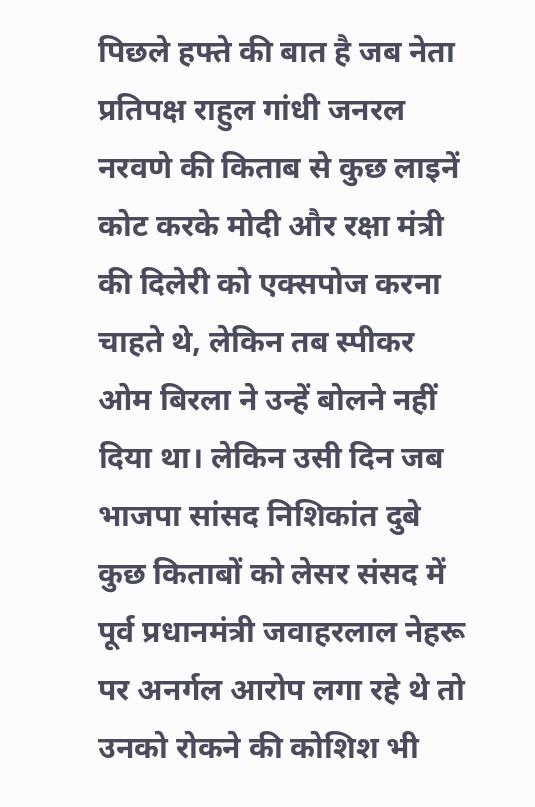पिछले हफ्ते की बात है जब नेता प्रतिपक्ष राहुल गांधी जनरल नरवणे की किताब से कुछ लाइनें कोट करके मोदी और रक्षा मंत्री की दिलेरी को एक्सपोज करना चाहते थे, लेकिन तब स्पीकर ओम बिरला ने उन्हें बोलने नहीं दिया था। लेकिन उसी दिन जब भाजपा सांसद निशिकांत दुबे कुछ किताबों को लेसर संसद में पूर्व प्रधानमंत्री जवाहरलाल नेहरू पर अनर्गल आरोप लगा रहे थे तो उनको रोकने की कोशिश भी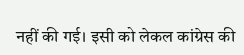नहीं की गई। इसी को लेकल कांग्रेस की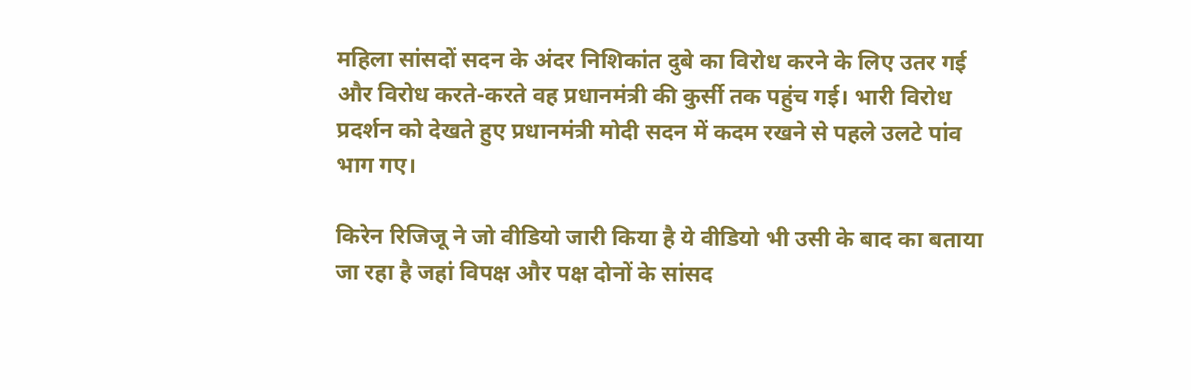महिला सांसदों सदन के अंदर निशिकांत दुबे का विरोध करने के लिए उतर गई और विरोध करते-करते वह प्रधानमंत्री की कुर्सी तक पहुंच गई। भारी विरोध प्रदर्शन को देखते हुए प्रधानमंत्री मोदी सदन में कदम रखने से पहले उलटे पांव भाग गए।

किरेन रिजिजू ने जो वीडियो जारी किया है ये वीडियो भी उसी के बाद का बताया जा रहा है जहां विपक्ष और पक्ष दोनों के सांसद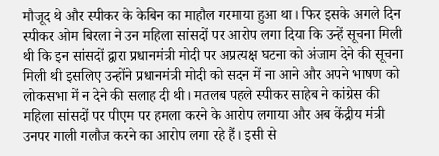मौजूद थे और स्पीकर के केबिन का माहौल गरमाया हुआ था। फिर इसके अगले दिन स्पीकर ओम बिरला ने उन महिला सांसदों पर आरोप लगा दिया कि उन्हें सूचना मिली थी कि इन सांसदों द्वारा प्रधानमंत्री मोदी पर अप्रत्यक्ष घटना को अंजाम देने की सूचना मिली थी इसलिए उन्होंने प्रधानमंत्री मोदी को सदन में ना आने और अपने भाषण को लोकसभा में न देने की सलाह दी थी। मतलब पहले स्पीकर साहेब ने कांग्रेस की महिला सांसदों पर पीएम पर हमला करने के आरोप लगाया और अब केंद्रीय मंत्री उनपर गाली गलौज करने का आरोप लगा रहे हैं। इसी से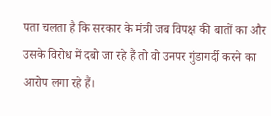पता चलता है कि सरकार के मंत्री जब विपक्ष की बातों का और उसके विरोध में दबो जा रहे हैं तो वो उनपर गुंडागर्दी करने का आरोप लगा रहे हैं।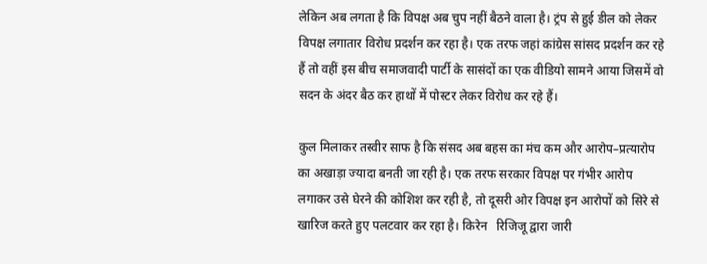लेकिन अब लगता है कि विपक्ष अब चुप नहीं बैठने वाला है। ट्रंप से हुई डील को लेकर विपक्ष लगातार विरोध प्रदर्शन कर रहा है। एक तरफ जहां कांग्रेस सांसद प्रदर्शन कर रहे हैं तो वहीं इस बीच समाजवादी पार्टी के सासंदों का एक वीडियो सामने आया जिसमें वो सदन के अंदर बैठ कर हाथों में पोस्टर लेकर विरोध कर रहे हैं।

कुल मिलाकर तस्वीर साफ है कि संसद अब बहस का मंच कम और आरोप–प्रत्यारोप का अखाड़ा ज्यादा बनती जा रही है। एक तरफ सरकार विपक्ष पर गंभीर आरोप लगाकर उसे घेरने की कोशिश कर रही है, तो दूसरी ओर विपक्ष इन आरोपों को सिरे से खारिज करते हुए पलटवार कर रहा है। किरेन   रिजिजू द्वारा जारी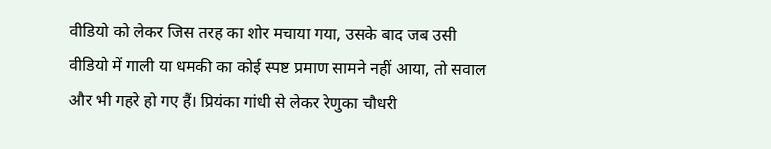वीडियो को लेकर जिस तरह का शोर मचाया गया, उसके बाद जब उसी वीडियो में गाली या धमकी का कोई स्पष्ट प्रमाण सामने नहीं आया, तो सवाल और भी गहरे हो गए हैं। प्रियंका गांधी से लेकर रेणुका चौधरी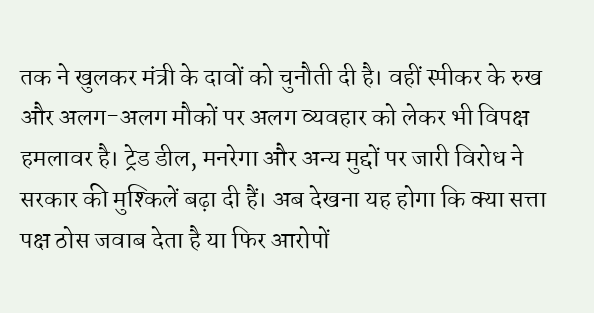तक ने खुलकर मंत्री के दावों को चुनौती दी है। वहीं स्पीकर के रुख और अलग-अलग मौकों पर अलग व्यवहार को लेकर भी विपक्ष हमलावर है। ट्रेड डील, मनरेगा और अन्य मुद्दों पर जारी विरोध ने सरकार की मुश्किलें बढ़ा दी हैं। अब देखना यह होगा कि क्या सत्ता पक्ष ठोस जवाब देता है या फिर आरोपों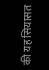की यह सियासत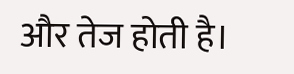और तेज होती है।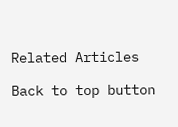Related Articles

Back to top button